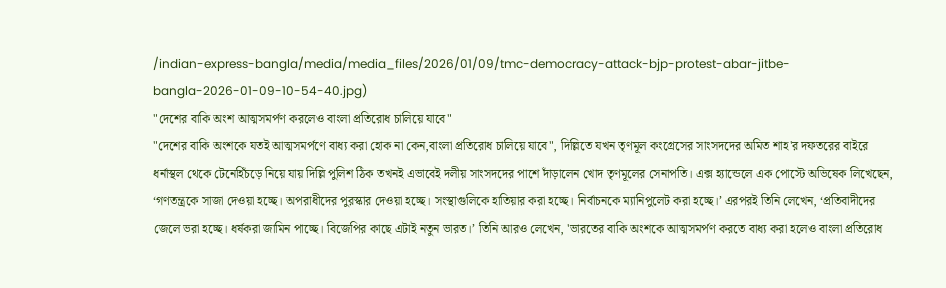/indian-express-bangla/media/media_files/2026/01/09/tmc-democracy-attack-bjp-protest-abar-jitbe-bangla-2026-01-09-10-54-40.jpg)
"দেশের বাকি অংশ আত্মসমর্পণ করলেও বাংলা প্রতিরোধ চালিয়ে যাবে"
"দেশের বাকি অংশকে যতই আত্মসমর্পণে বাধ্য করা হোক না কেন,বাংলা প্রতিরোধ চালিয়ে যাবে", দিল্লিতে যখন তৃণমূল কংগ্রেসের সাংসদদের অমিত শাহ'র দফতরের বাইরে ধর্নাস্থল থেকে টেনেহিঁচড়ে নিয়ে যায় দিল্লি পুলিশ ঠিক তখনই এভাবেই দলীয় সাংসদদের পাশে দাঁড়ালেন খোদ তৃণমূলের সেনাপতি। এক্স হ্যান্ডেলে এক পোস্টে অভিষেক লিখেছেন, ‘গণতন্ত্রকে সাজা দেওয়া হচ্ছে। অপরাধীদের পুরস্কার দেওয়া হচ্ছে। সংস্থাগুলিকে হাতিয়ার করা হচ্ছে। নির্বাচনকে ম্যানিপুলেট করা হচ্ছে।’ এরপরই তিনি লেখেন, ‘প্রতিবাদীদের জেলে ভরা হচ্ছে। ধর্ষকরা জামিন পাচ্ছে। বিজেপির কাছে এটাই নতুন ভারত।’ তিনি আরও লেখেন, 'ভারতের বাকি অংশকে আত্মসমর্পণ করতে বাধ্য করা হলেও বাংলা প্রতিরোধ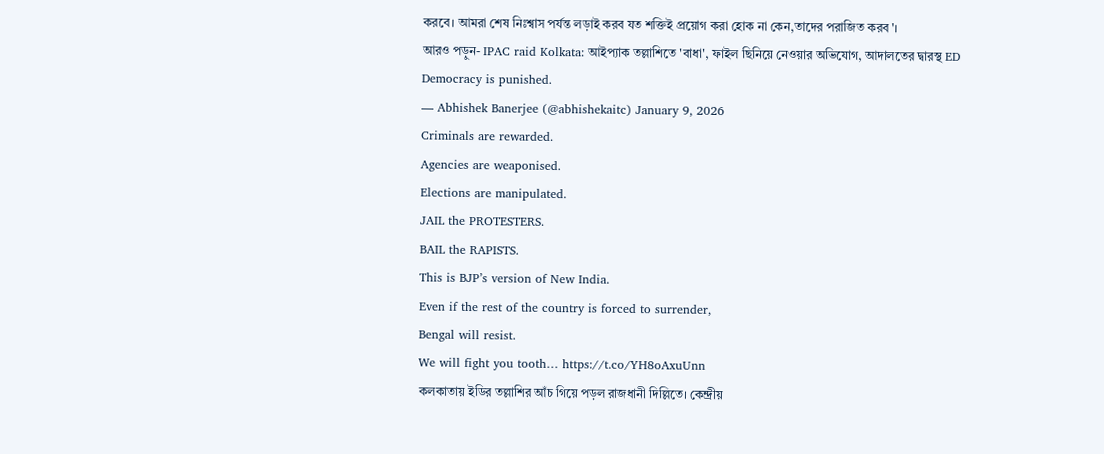করবে। আমরা শেষ নিঃশ্বাস পর্যন্ত লড়াই করব যত শক্তিই প্রয়োগ করা হোক না কেন,তাদের পরাজিত করব'।
আরও পড়ুন- IPAC raid Kolkata: আইপ্যাক তল্লাশিতে 'বাধা', ফাইল ছিনিয়ে নেওয়ার অভিযোগ, আদালতের দ্বারস্থ ED
Democracy is punished.
— Abhishek Banerjee (@abhishekaitc) January 9, 2026
Criminals are rewarded.
Agencies are weaponised.
Elections are manipulated.
JAIL the PROTESTERS.
BAIL the RAPISTS.
This is BJP’s version of New India.
Even if the rest of the country is forced to surrender,
Bengal will resist.
We will fight you tooth… https://t.co/YH8oAxuUnn
কলকাতায় ইডির তল্লাশির আঁচ গিয়ে পড়ল রাজধানী দিল্লিতে। কেন্দ্রীয়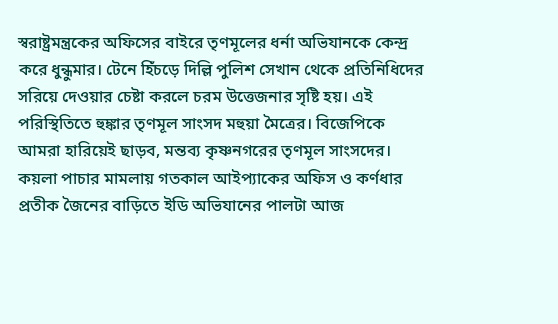স্বরাষ্ট্রমন্ত্রকের অফিসের বাইরে তৃণমূলের ধর্না অভিযানকে কেন্দ্র করে ধুন্ধুমার। টেনে হিঁচড়ে দিল্লি পুলিশ সেখান থেকে প্রতিনিধিদের সরিয়ে দেওয়ার চেষ্টা করলে চরম উত্তেজনার সৃষ্টি হয়। এই পরিস্থিতিতে হুঙ্কার তৃণমূল সাংসদ মহুয়া মৈত্রের। বিজেপিকে আমরা হারিয়েই ছাড়ব, মন্তব্য কৃষ্ণনগরের তৃণমূল সাংসদের।
কয়লা পাচার মামলায় গতকাল আইপ্যাকের অফিস ও কর্ণধার প্রতীক জৈনের বাড়িতে ইডি অভিযানের পালটা আজ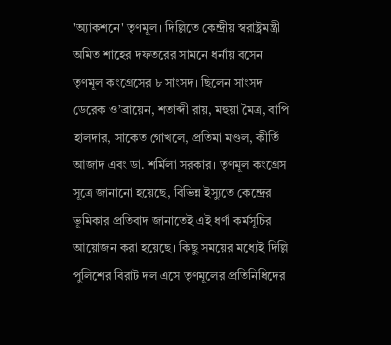'অ্যাকশনে' তৃণমূল। দিল্লিতে কেন্দ্রীয় স্বরাষ্ট্রমন্ত্রী অমিত শাহের দফতরের সামনে ধর্নায় বসেন তৃণমূল কংগ্রেসের ৮ সাংসদ। ছিলেন সাংসদ ডেরেক ও’ব্রায়েন, শতাব্দী রায়, মহুয়া মৈত্র, বাপি হালদার, সাকেত গোখলে, প্রতিমা মণ্ডল, কীর্তি আজাদ এবং ডা. শর্মিলা সরকার। তৃণমূল কংগ্রেস সূত্রে জানানো হয়েছে, বিভিন্ন ইস্যুতে কেন্দ্রের ভূমিকার প্রতিবাদ জানাতেই এই ধর্ণা কর্মসূচির আয়োজন করা হয়েছে। কিছু সময়ের মধ্যেই দিল্লি পুলিশের বিরাট দল এসে তৃণমূলের প্রতিনিধিদের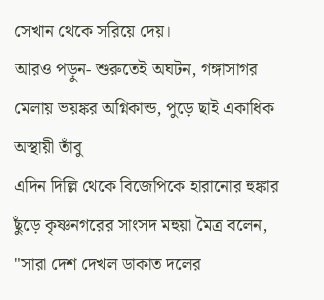সেখান থেকে সরিয়ে দেয়।
আরও পড়ুন- শুরুতেই অঘটন, গঙ্গাসাগর মেলায় ভয়ঙ্কর অগ্নিকান্ড, পুড়ে ছাই একাধিক অস্থায়ী তাঁবু
এদিন দিল্লি থেকে বিজেপিকে হারানোর হুঙ্কার ছুঁড়ে কৃষ্ণনগরের সাংসদ মহুয়া মৈত্র বলেন, "সারা দেশ দেখল ডাকাত দলের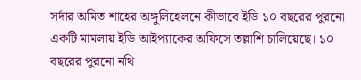সর্দার অমিত শাহের অঙ্গুলিহেলনে কীভাবে ইডি ১০ বছরের পুরনো একটি মামলায় ইডি আইপ্যাকের অফিসে তল্লাশি চালিয়েছে। ১০ বছরের পুরনো নথি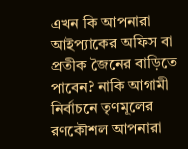এখন কি আপনারা আইপ্যাকের অফিস বা প্রতীক জৈনের বাড়িতে পাবেন? নাকি আগামী নির্বাচনে তৃণমূলের রণকৌশল আপনারা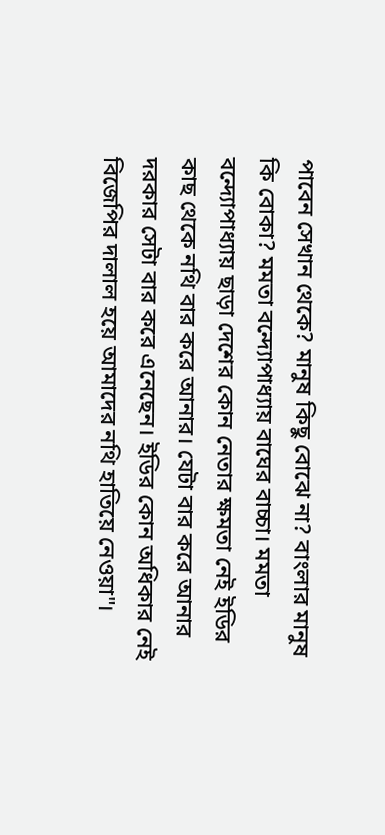পাবেন সেখান থেকে? মানুষ কিছু বোঝে না? বাংলার মানুষ কি বোকা? মমতা বন্দ্যোপাধ্যায় বাঘের বাচ্চা। মমতা বন্দ্যোপাধ্যায় ছাড়া দেশের কোন নেতার ক্ষমতা নেই ইডির কাছ থেকে নথি বার করে আনার। যেটা বার করে আনার দরকার সেটা বার করে এনেছেন। ইডির কোন অধিকার নেই বিজেপির দালাল হয়ে আমাদের নথি হাতিয়ে নেওয়া"।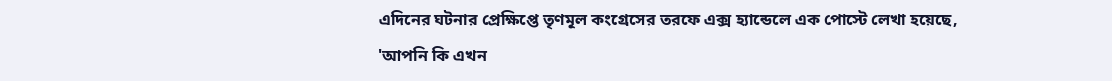এদিনের ঘটনার প্রেক্ষিপ্তে তৃণমূল কংগ্রেসের তরফে এক্স হ্যান্ডেলে এক পোস্টে লেখা হয়েছে, 'আপনি কি এখন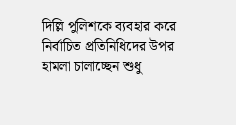দিল্লি পুলিশকে ব্যবহার করে নির্বাচিত প্রতিনিধিদের উপর হামলা চালাচ্ছেন শুধু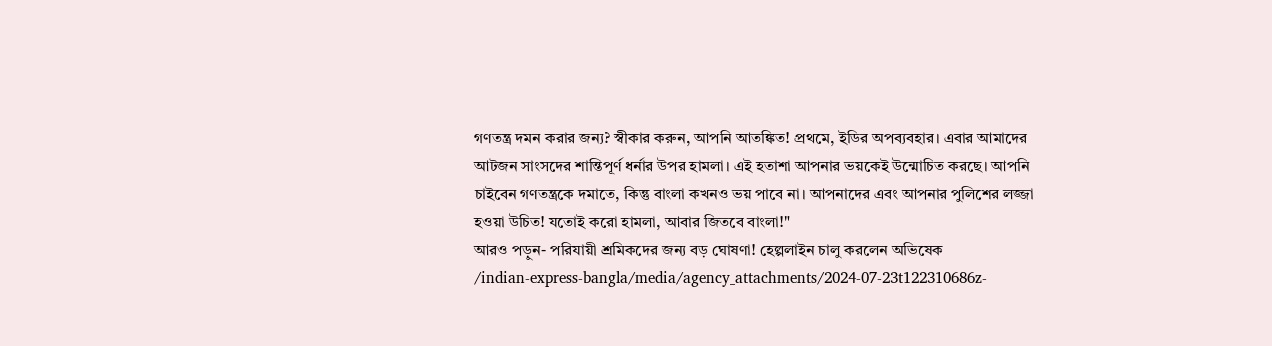গণতন্ত্র দমন করার জন্য? স্বীকার করুন, আপনি আতঙ্কিত! প্রথমে, ইডির অপব্যবহার। এবার আমাদের আটজন সাংসদের শান্তিপূর্ণ ধর্নার উপর হামলা। এই হতাশা আপনার ভয়কেই উন্মোচিত করছে। আপনি চাইবেন গণতন্ত্রকে দমাতে, কিন্তু বাংলা কখনও ভয় পাবে না। আপনাদের এবং আপনার পুলিশের লজ্জা হওয়া উচিত! যতোই করো হামলা, আবার জিতবে বাংলা!"
আরও পড়ুন- পরিযায়ী শ্রমিকদের জন্য বড় ঘোষণা! হেল্পলাইন চালু করলেন অভিষেক
/indian-express-bangla/media/agency_attachments/2024-07-23t122310686z-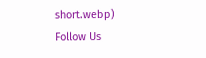short.webp)
Follow Us